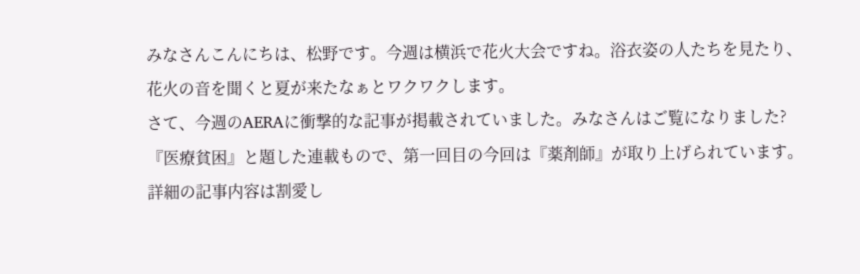みなさんこんにちは、松野です。今週は横浜で花火大会ですね。浴衣姿の人たちを見たり、
花火の音を聞くと夏が来たなぁとワクワクします。
さて、今週のAERAに衝撃的な記事が掲載されていました。みなさんはご覧になりました?
『医療貧困』と題した連載もので、第一回目の今回は『薬剤師』が取り上げられています。
詳細の記事内容は割愛し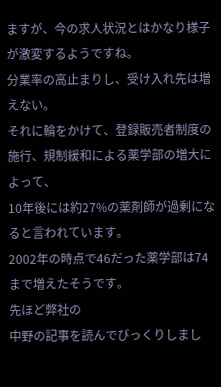ますが、今の求人状況とはかなり様子が激変するようですね。
分業率の高止まりし、受け入れ先は増えない。
それに輪をかけて、登録販売者制度の施行、規制緩和による薬学部の増大によって、
10年後には約27%の薬剤師が過剰になると言われています。
2002年の時点で46だった薬学部は74まで増えたそうです。
先ほど弊社の
中野の記事を読んでびっくりしまし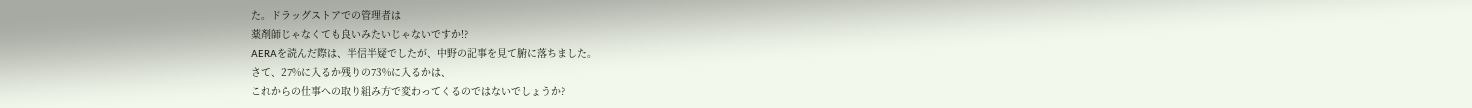た。ドラッグストアでの管理者は
薬剤師じゃなくても良いみたいじゃないですか!?
AERAを読んだ際は、半信半疑でしたが、中野の記事を見て腑に落ちました。
さて、27%に入るか残りの73%に入るかは、
これからの仕事への取り組み方で変わってくるのではないでしょうか?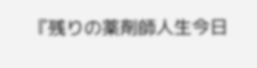『残りの薬剤師人生今日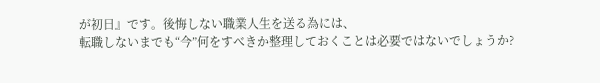が初日』です。後悔しない職業人生を送る為には、
転職しないまでも“今”何をすべきか整理しておくことは必要ではないでしょうか?